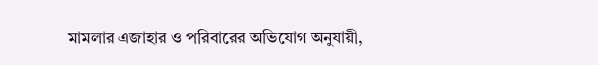মামলার এজাহার ও পরিবারের অভিযোগ অনুযায়ী,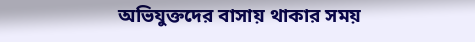অভিযুক্তদের বাসায় থাকার সময়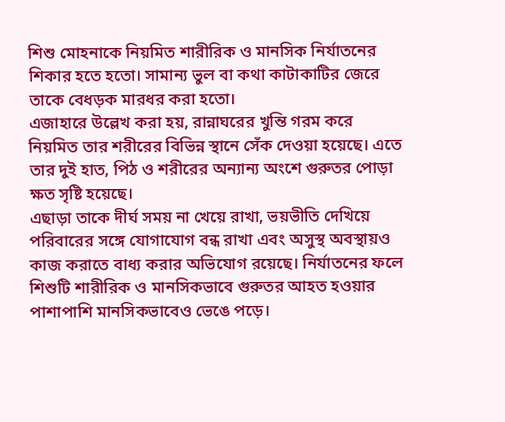শিশু মোহনাকে নিয়মিত শারীরিক ও মানসিক নির্যাতনের শিকার হতে হতো। সামান্য ভুল বা কথা কাটাকাটির জেরে তাকে বেধড়ক মারধর করা হতো।
এজাহারে উল্লেখ করা হয়, রান্নাঘরের খুন্তি গরম করে নিয়মিত তার শরীরের বিভিন্ন স্থানে সেঁক দেওয়া হয়েছে। এতে তার দুই হাত, পিঠ ও শরীরের অন্যান্য অংশে গুরুতর পোড়া ক্ষত সৃষ্টি হয়েছে।
এছাড়া তাকে দীর্ঘ সময় না খেয়ে রাখা, ভয়ভীতি দেখিয়ে পরিবারের সঙ্গে যোগাযোগ বন্ধ রাখা এবং অসুস্থ অবস্থায়ও কাজ করাতে বাধ্য করার অভিযোগ রয়েছে। নির্যাতনের ফলে শিশুটি শারীরিক ও মানসিকভাবে গুরুতর আহত হওয়ার পাশাপাশি মানসিকভাবেও ভেঙে পড়ে।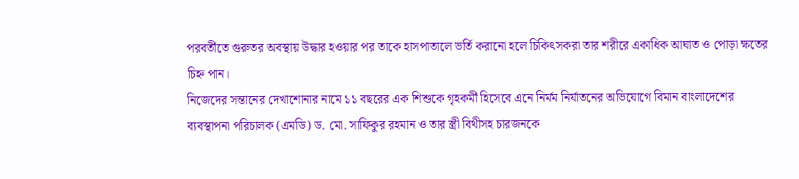পরবর্তীতে গুরুতর অবস্থায় উদ্ধার হওয়ার পর তাকে হাসপাতালে ভর্তি করানো হলে চিকিৎসকরা তার শরীরে একাধিক আঘাত ও পোড়া ক্ষতের চিহ্ন পান।
নিজেদের সন্তানের দেখাশোনার নামে ১১ বছরের এক শিশুকে গৃহকর্মী হিসেবে এনে নির্মম নির্যাতনের অভিযোগে বিমান বাংলাদেশের ব্যবস্থাপনা পরিচালক (এমডি) ড. মো. সাফিকুর রহমান ও তার স্ত্রী বিথীসহ চারজনকে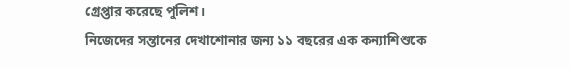গ্রেপ্তার করেছে পুলিশ।
নিজেদের সন্তানের দেখাশোনার জন্য ১১ বছরের এক কন্যাশিশুকে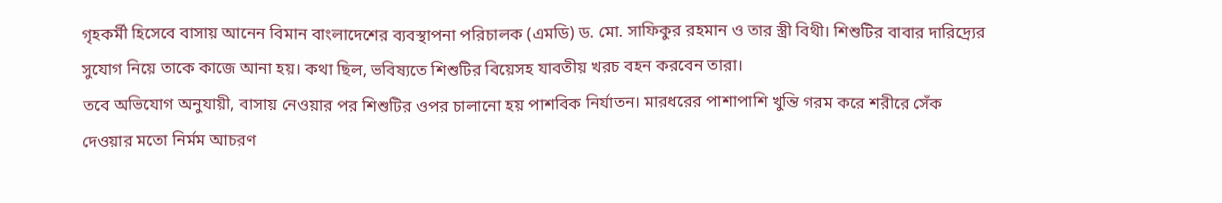গৃহকর্মী হিসেবে বাসায় আনেন বিমান বাংলাদেশের ব্যবস্থাপনা পরিচালক (এমডি) ড. মো. সাফিকুর রহমান ও তার স্ত্রী বিথী। শিশুটির বাবার দারিদ্র্যের সুযোগ নিয়ে তাকে কাজে আনা হয়। কথা ছিল, ভবিষ্যতে শিশুটির বিয়েসহ যাবতীয় খরচ বহন করবেন তারা।
তবে অভিযোগ অনুযায়ী, বাসায় নেওয়ার পর শিশুটির ওপর চালানো হয় পাশবিক নির্যাতন। মারধরের পাশাপাশি খুন্তি গরম করে শরীরে সেঁক দেওয়ার মতো নির্মম আচরণ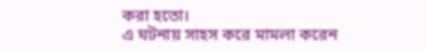করা হতো।
এ ঘটনায় সাহস করে মামলা করেন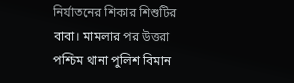নির্যাতনের শিকার শিশুটির বাবা। মামলার পর উত্তরা পশ্চিম থানা পুলিশ বিমান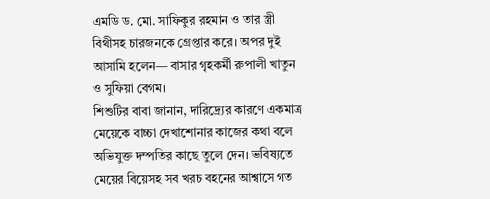এমডি ড. মো. সাফিকুর রহমান ও তার স্ত্রী বিথীসহ চারজনকে গ্রেপ্তার করে। অপর দুই আসামি হলেন— বাসার গৃহকর্মী রুপালী খাতুন ও সুফিয়া বেগম।
শিশুটির বাবা জানান, দারিদ্র্যের কারণে একমাত্র মেয়েকে বাচ্চা দেখাশোনার কাজের কথা বলে অভিযুক্ত দম্পতির কাছে তুলে দেন। ভবিষ্যতে মেয়ের বিয়েসহ সব খরচ বহনের আশ্বাসে গত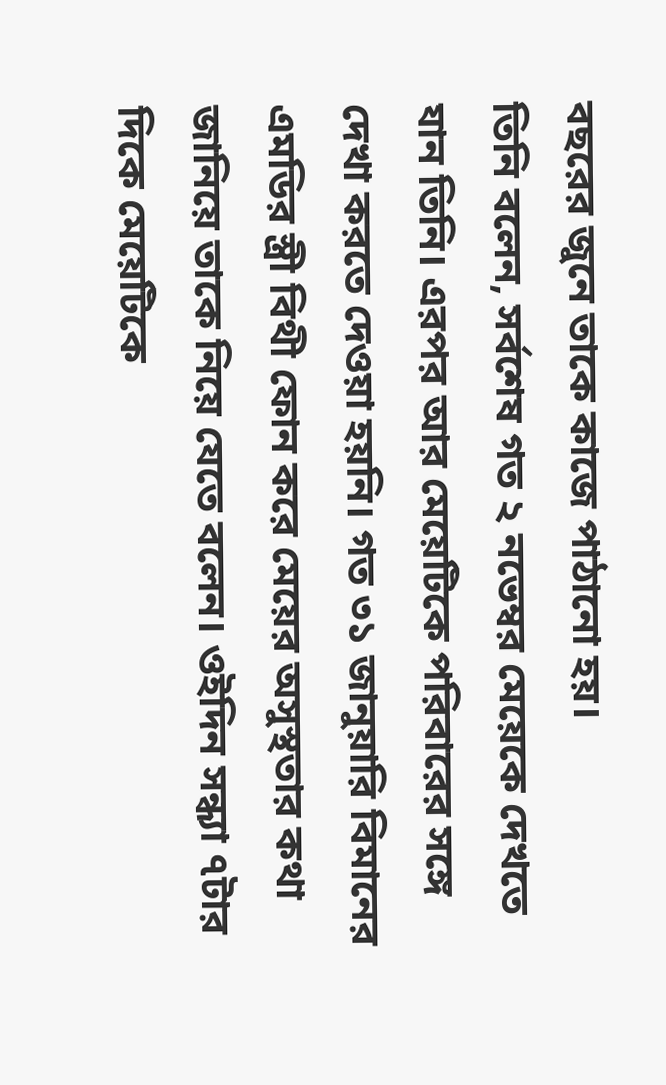বছরের জুনে তাকে কাজে পাঠানো হয়।
তিনি বলেন, সর্বশেষ গত ২ নভেম্বর মেয়েকে দেখতে যান তিনি। এরপর আর মেয়েটিকে পরিবারের সঙ্গে দেখা করতে দেওয়া হয়নি। গত ৩১ জানুয়ারি বিমানের এমডির স্ত্রী বিথী ফোন করে মেয়ের অসুস্থতার কথা জানিয়ে তাকে নিয়ে যেতে বলেন। ওইদিন সন্ধ্যা ৭টার দিকে মেয়েটিকে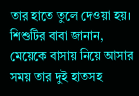তার হাতে তুলে দেওয়া হয়।
শিশুটির বাবা জানান, মেয়েকে বাসায় নিয়ে আসার সময় তার দুই হাতসহ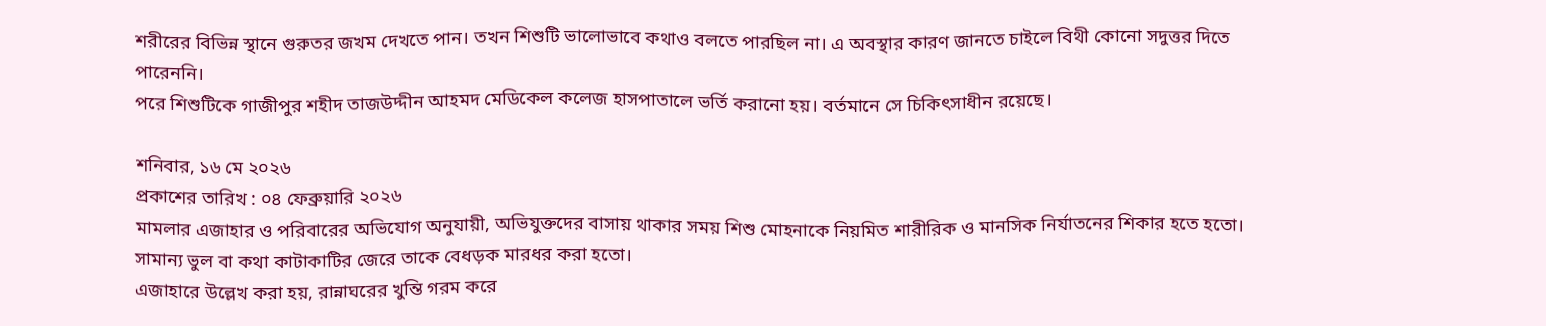শরীরের বিভিন্ন স্থানে গুরুতর জখম দেখতে পান। তখন শিশুটি ভালোভাবে কথাও বলতে পারছিল না। এ অবস্থার কারণ জানতে চাইলে বিথী কোনো সদুত্তর দিতে পারেননি।
পরে শিশুটিকে গাজীপুর শহীদ তাজউদ্দীন আহমদ মেডিকেল কলেজ হাসপাতালে ভর্তি করানো হয়। বর্তমানে সে চিকিৎসাধীন রয়েছে।

শনিবার, ১৬ মে ২০২৬
প্রকাশের তারিখ : ০৪ ফেব্রুয়ারি ২০২৬
মামলার এজাহার ও পরিবারের অভিযোগ অনুযায়ী, অভিযুক্তদের বাসায় থাকার সময় শিশু মোহনাকে নিয়মিত শারীরিক ও মানসিক নির্যাতনের শিকার হতে হতো। সামান্য ভুল বা কথা কাটাকাটির জেরে তাকে বেধড়ক মারধর করা হতো।
এজাহারে উল্লেখ করা হয়, রান্নাঘরের খুন্তি গরম করে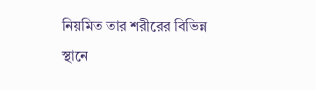নিয়মিত তার শরীরের বিভিন্ন স্থানে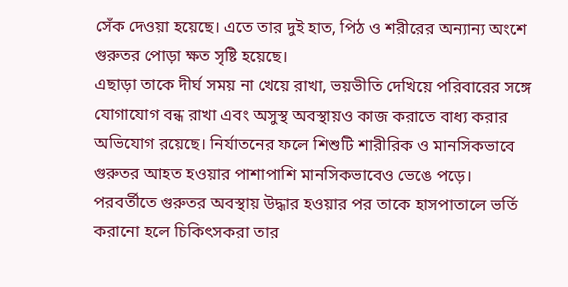সেঁক দেওয়া হয়েছে। এতে তার দুই হাত, পিঠ ও শরীরের অন্যান্য অংশে গুরুতর পোড়া ক্ষত সৃষ্টি হয়েছে।
এছাড়া তাকে দীর্ঘ সময় না খেয়ে রাখা, ভয়ভীতি দেখিয়ে পরিবারের সঙ্গে যোগাযোগ বন্ধ রাখা এবং অসুস্থ অবস্থায়ও কাজ করাতে বাধ্য করার অভিযোগ রয়েছে। নির্যাতনের ফলে শিশুটি শারীরিক ও মানসিকভাবে গুরুতর আহত হওয়ার পাশাপাশি মানসিকভাবেও ভেঙে পড়ে।
পরবর্তীতে গুরুতর অবস্থায় উদ্ধার হওয়ার পর তাকে হাসপাতালে ভর্তি করানো হলে চিকিৎসকরা তার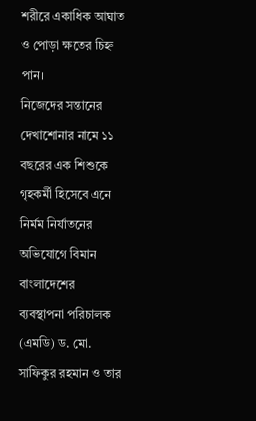শরীরে একাধিক আঘাত ও পোড়া ক্ষতের চিহ্ন পান।
নিজেদের সন্তানের দেখাশোনার নামে ১১ বছরের এক শিশুকে গৃহকর্মী হিসেবে এনে নির্মম নির্যাতনের অভিযোগে বিমান বাংলাদেশের ব্যবস্থাপনা পরিচালক (এমডি) ড. মো. সাফিকুর রহমান ও তার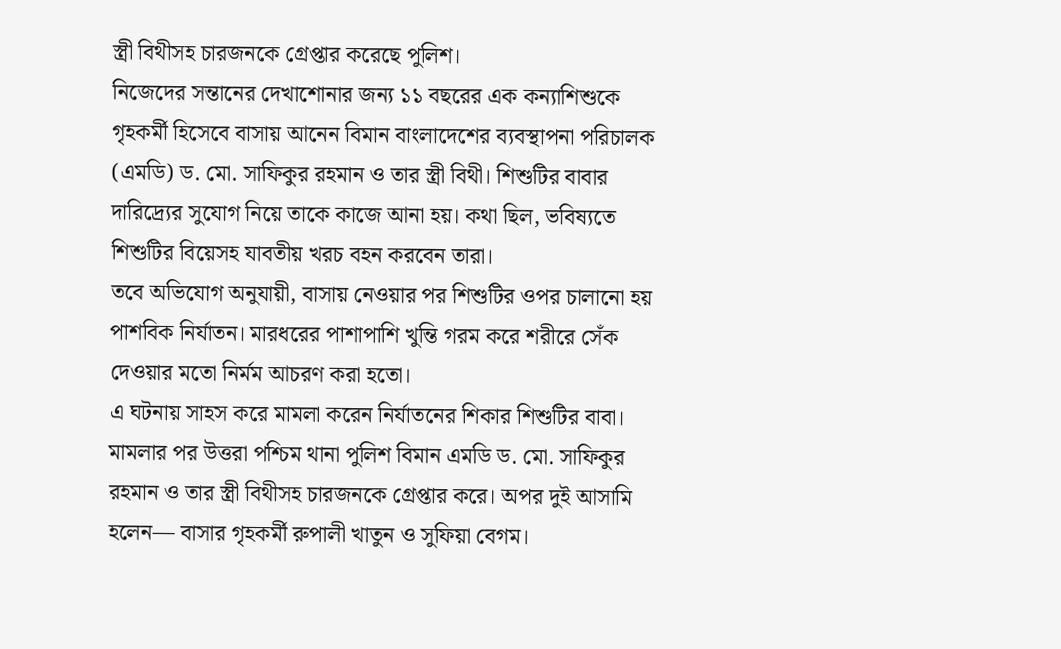স্ত্রী বিথীসহ চারজনকে গ্রেপ্তার করেছে পুলিশ।
নিজেদের সন্তানের দেখাশোনার জন্য ১১ বছরের এক কন্যাশিশুকে গৃহকর্মী হিসেবে বাসায় আনেন বিমান বাংলাদেশের ব্যবস্থাপনা পরিচালক (এমডি) ড. মো. সাফিকুর রহমান ও তার স্ত্রী বিথী। শিশুটির বাবার দারিদ্র্যের সুযোগ নিয়ে তাকে কাজে আনা হয়। কথা ছিল, ভবিষ্যতে শিশুটির বিয়েসহ যাবতীয় খরচ বহন করবেন তারা।
তবে অভিযোগ অনুযায়ী, বাসায় নেওয়ার পর শিশুটির ওপর চালানো হয় পাশবিক নির্যাতন। মারধরের পাশাপাশি খুন্তি গরম করে শরীরে সেঁক দেওয়ার মতো নির্মম আচরণ করা হতো।
এ ঘটনায় সাহস করে মামলা করেন নির্যাতনের শিকার শিশুটির বাবা। মামলার পর উত্তরা পশ্চিম থানা পুলিশ বিমান এমডি ড. মো. সাফিকুর রহমান ও তার স্ত্রী বিথীসহ চারজনকে গ্রেপ্তার করে। অপর দুই আসামি হলেন— বাসার গৃহকর্মী রুপালী খাতুন ও সুফিয়া বেগম।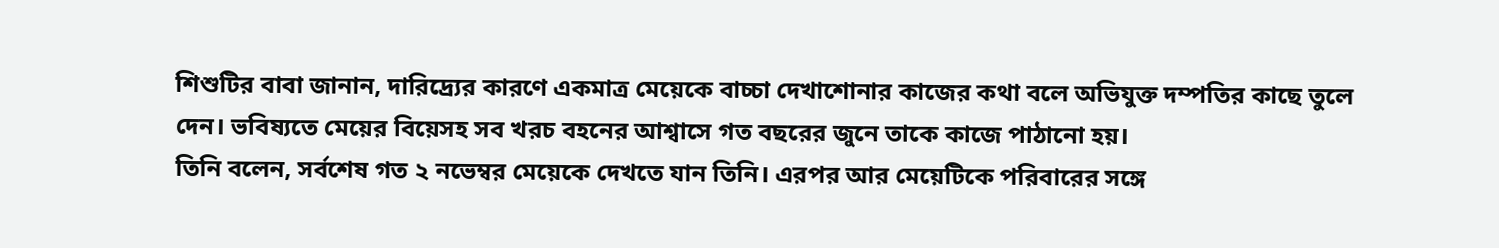শিশুটির বাবা জানান, দারিদ্র্যের কারণে একমাত্র মেয়েকে বাচ্চা দেখাশোনার কাজের কথা বলে অভিযুক্ত দম্পতির কাছে তুলে দেন। ভবিষ্যতে মেয়ের বিয়েসহ সব খরচ বহনের আশ্বাসে গত বছরের জুনে তাকে কাজে পাঠানো হয়।
তিনি বলেন, সর্বশেষ গত ২ নভেম্বর মেয়েকে দেখতে যান তিনি। এরপর আর মেয়েটিকে পরিবারের সঙ্গে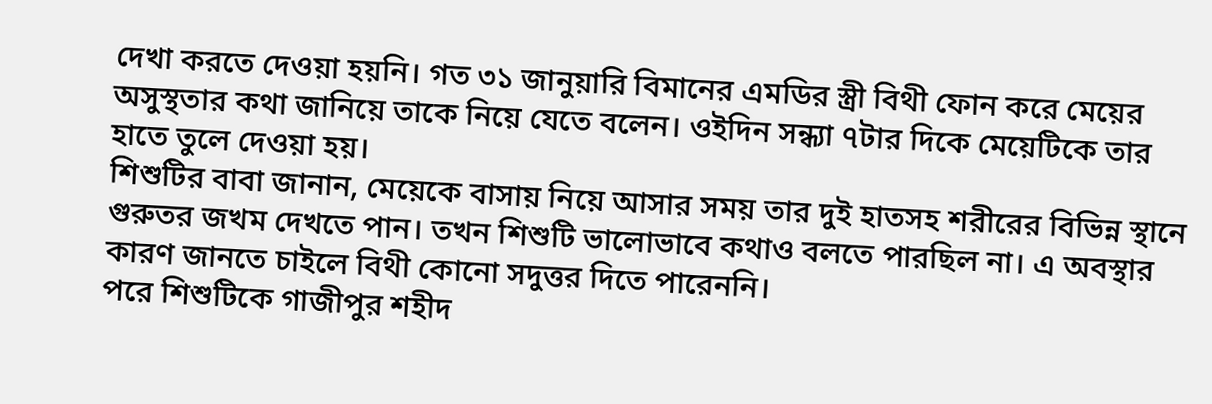দেখা করতে দেওয়া হয়নি। গত ৩১ জানুয়ারি বিমানের এমডির স্ত্রী বিথী ফোন করে মেয়ের অসুস্থতার কথা জানিয়ে তাকে নিয়ে যেতে বলেন। ওইদিন সন্ধ্যা ৭টার দিকে মেয়েটিকে তার হাতে তুলে দেওয়া হয়।
শিশুটির বাবা জানান, মেয়েকে বাসায় নিয়ে আসার সময় তার দুই হাতসহ শরীরের বিভিন্ন স্থানে গুরুতর জখম দেখতে পান। তখন শিশুটি ভালোভাবে কথাও বলতে পারছিল না। এ অবস্থার কারণ জানতে চাইলে বিথী কোনো সদুত্তর দিতে পারেননি।
পরে শিশুটিকে গাজীপুর শহীদ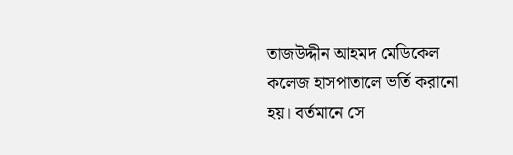তাজউদ্দীন আহমদ মেডিকেল কলেজ হাসপাতালে ভর্তি করানো হয়। বর্তমানে সে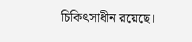চিকিৎসাধীন রয়েছে।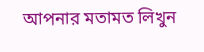আপনার মতামত লিখুন